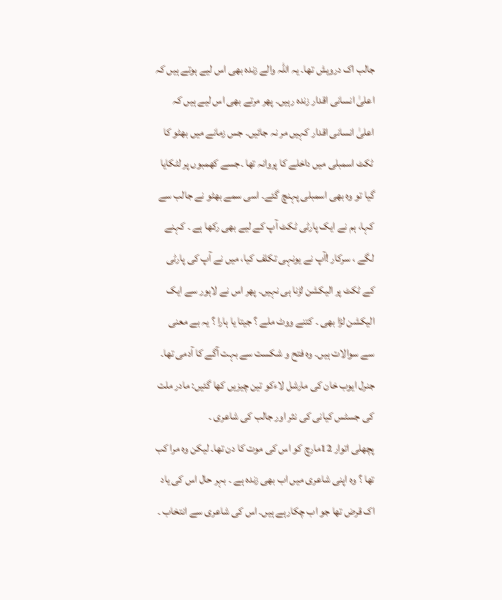جالب اک درویش تھا۔ یہ اللہ والے زندہ بھی اس لیے ہوتے ہیں کہ اعلیٰ انسانی اقدار زندہ رہیں۔ پھر مرتے بھی اس لیے ہیں کہ اعلیٰ انسانی اقدار کہیں مر نہ جائیں۔ جس زمانے میں بھٹو کا ٹکٹ اسمبلی میں داخلے کا پروانہ تھا ۔جسے کھمبوں پر لٹکایا گیا تو وہ بھی اسمبلی پہنچ گئے۔ اسی سمے بھٹو نے جالب سے کہا، ہم نے ایک پارٹی ٹکٹ آپ کے لیے بھی رکھا ہے ۔ کہنے لگے ، سرکار !آپ نے یونہی تکلف کیا، میں نے آپ کی پارٹی کے ٹکٹ پر الیکشن لڑنا ہی نہیں۔ پھر اس نے لاہور سے ایک الیکشن لڑا بھی ۔ کتنے ووٹ ملے ؟ جیتا یا ہارا ؟ یہ بے معنی سے سوالات ہیں۔ وہ فتح و شکست سے بہت آگے کا آدمی تھا۔ جنرل ایوب خان کی مارشل لاءکو تین چیزیں کھا گئیں: مادر ملت کی جسٹس کیانی کی نثر اور جالب کی شاعری ۔
پچھلی اتوار 12مارچ کو اس کی موت کا دن تھا۔ لیکن وہ مرا کب تھا ؟ وہ اپنی شاعری میں اب بھی زندہ ہے ۔ بہر حال اس کی یاد اک قرض تھا جو اب چکارہے ہیں۔ اس کی شاعری سے انتخاب ۔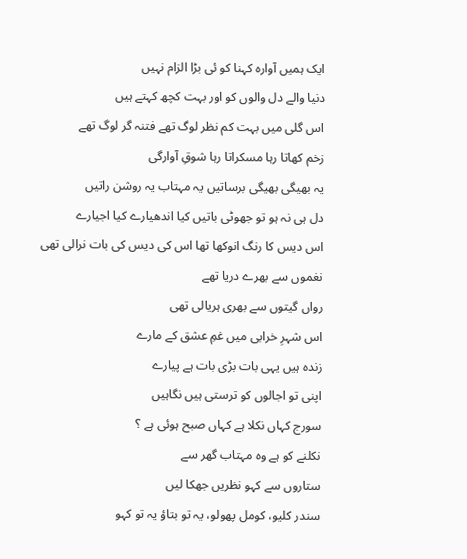ایک ہمیں آوارہ کہنا کو ئی بڑا الزام نہیں
دنیا والے دل والوں کو اور بہت کچھ کہتے ہیں
اس گلی میں بہت کم نظر لوگ تھے فتنہ گر لوگ تھے
زخم کھاتا رہا مسکراتا رہا شوقِ آوارگی
یہ بھیگی بھیگی برساتیں یہ مہتاب یہ روشن راتیں
دل ہی نہ ہو تو جھوٹی باتیں کیا اندھیارے کیا اجیارے
اس دیس کا رنگ انوکھا تھا اس کی دیس کی بات نرالی تھی
نغموں سے بھرے دریا تھے
رواں گیتوں سے بھری ہریالی تھی
اس شہرِ خرابی میں غمِ عشق کے مارے
زندہ ہیں یہی بات بڑی بات ہے پیارے
اپنی تو اجالوں کو ترستی ہیں نگاہیں
سورج کہاں نکلا ہے کہاں صبح ہوئی ہے ؟
نکلنے کو ہے وہ مہتاب گھر سے
ستاروں سے کہو نظریں جھکا لیں
سندر کلیو، کومل پھولو، یہ تو بتاؤ یہ تو کہو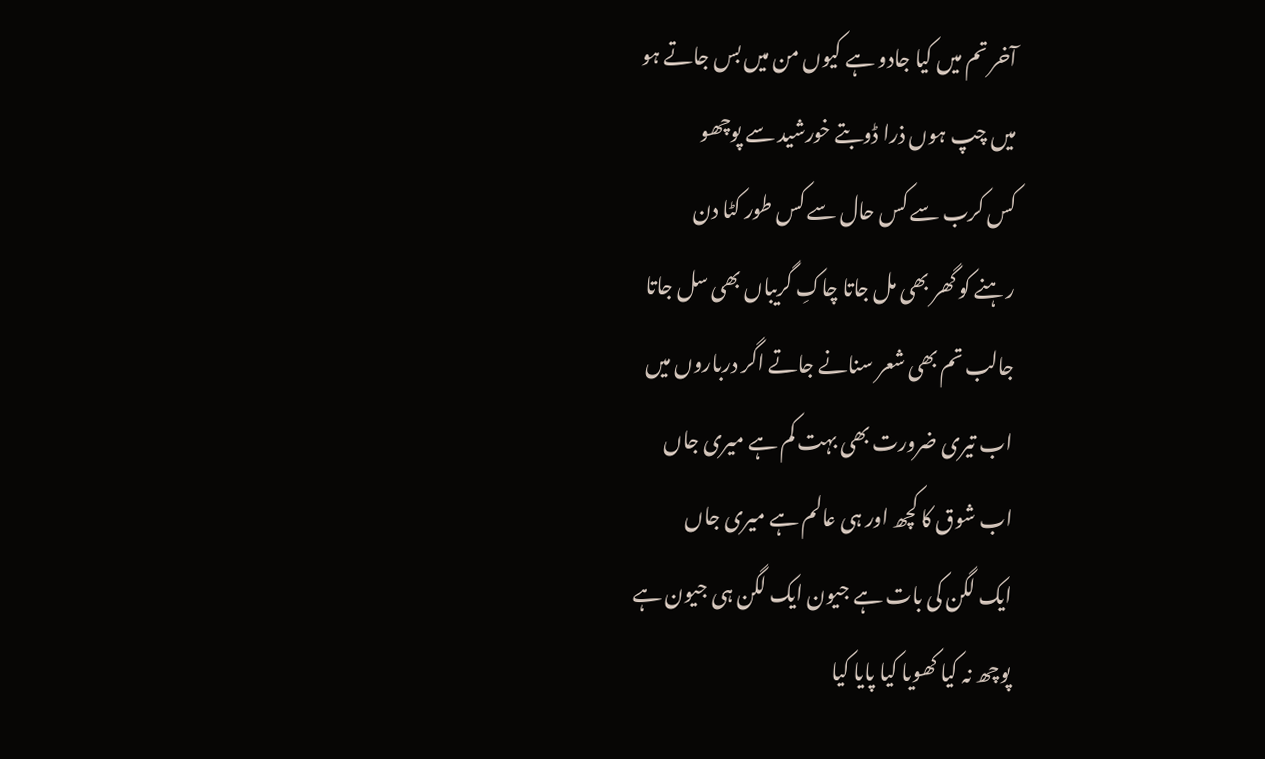آخر تم میں کیا جادو ہے کیوں من میں بس جاتے ہو
میں چپ ہوں ذرا ڈوبتے خورشید سے پوچھو
کس کرب سے کس حال سے کس طور کٹا دن
رہنے کو گھر بھی مل جاتا چاکِ گریباں بھی سل جاتا
جالب تم بھی شعر سنانے جاتے اگر درباروں میں
اب تیری ضرورت بھی بہت کم ہے میری جاں
اب شوق کا کچھ اور ہی عالم ہے میری جاں
ایک لگن کی بات ہے جیون ایک لگن ہی جیون ہے
پوچھ نہ کیا کھویا کیا پایا کیا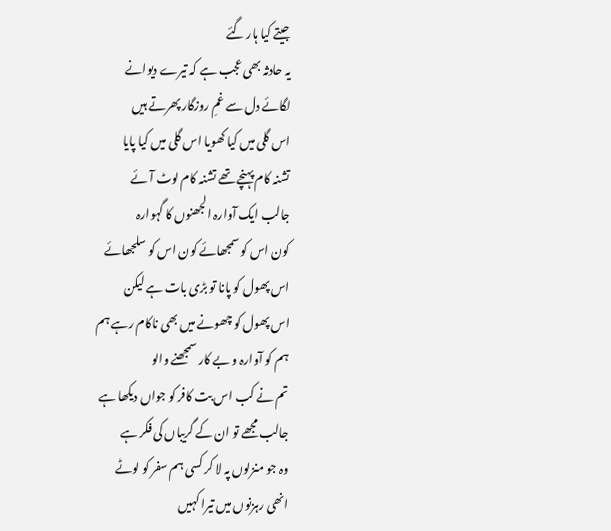جیتے کیا ہار گئے
یہ حادثہ بھی عجب ہے کہ تیرے دیوانے
لگائے دل سے غمِ روزگار پھرتے ہیں
اس گلی میں کیا کھویا اس گلی میں کیا پایا
تشنہ کام پہنچے تھے تشنہ کام لوٹ آئے
جالب ایک آوارہ الجھنوں کا گہوارہ
کون اس کو سمجھائے کون اس کو سلجھائے
اس پھول کو پانا تو بڑی بات ہے لیکن
اس پھول کو چھونے میں بھی ناکام رہے ہم
ہم کو آوارہ و بے کار سمجھنے والو
تم نے کب اس بت کافر کو جواں دیکھا ہے
جالب مجھے تو ان کے گریباں کی فکر ہے
وہ جو منزلوں پہ لا کر کسی ہم سفر کو لوٹے
انھی رہزنوں میں تیرا کہیں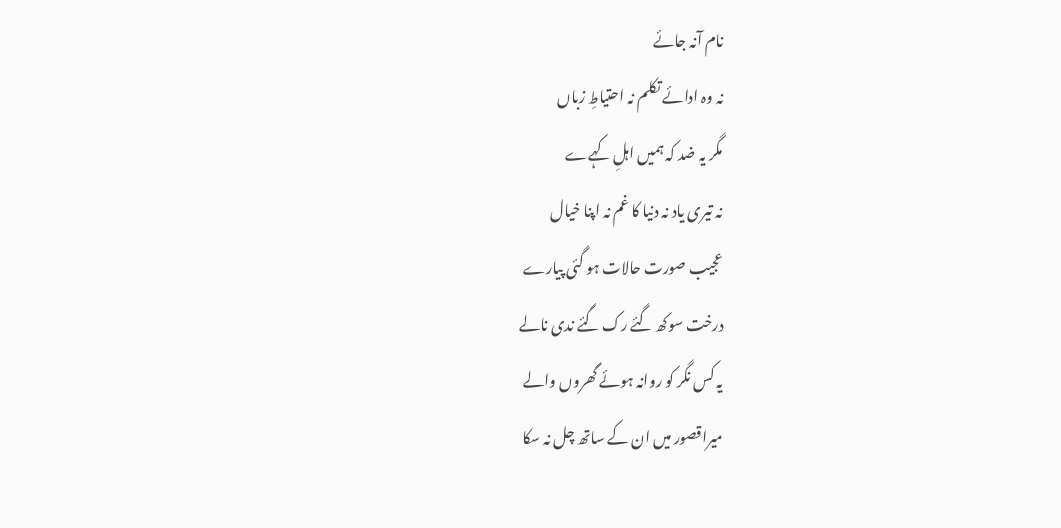نام آنہ جائے
نہ وہ ادائے تکلم نہ احتیاطِ زباں
مگر یہ ضد کہ ہمیں اہلِ کہےے
نہ تیری یاد نہ دنیا کا غم نہ اپنا خیال
عجیب صورت حالات ہو گئی پیارے
درخت سوکھ گئے رک گئے ندی نالے
یہ کس نگر کو روانہ ہوئے گھروں والے
میراقصور میں ان کے ساتھ چل نہ سکا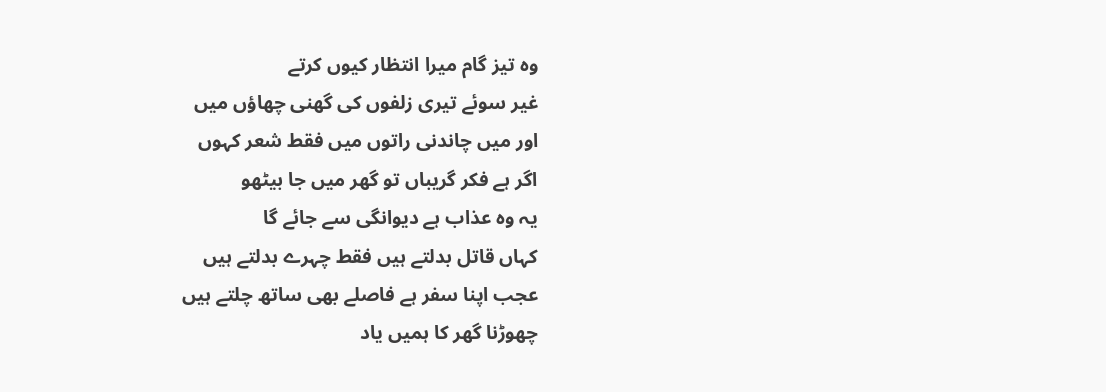وہ تیز گام میرا انتظار کیوں کرتے
غیر سوئے تیری زلفوں کی گھنی چھاؤں میں
اور میں چاندنی راتوں میں فقط شعر کہوں
اگر ہے فکر گریباں تو گھر میں جا بیٹھو
یہ وہ عذاب ہے دیوانگی سے جائے گا
کہاں قاتل بدلتے ہیں فقط چہرے بدلتے ہیں
عجب اپنا سفر ہے فاصلے بھی ساتھ چلتے ہیں
چھوڑنا گھر کا ہمیں یاد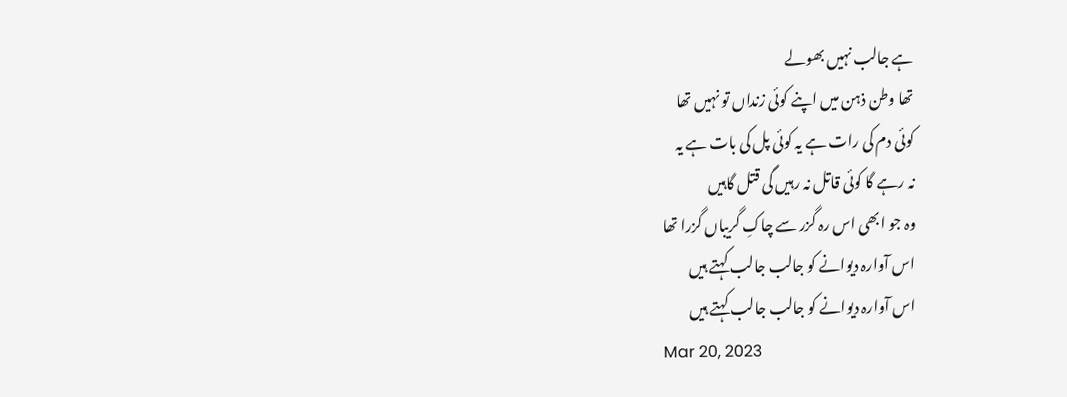ہے جالب نہیں بھولے
تھا وطن ذہن میں اپنے کوئی زنداں تو نہیں تھا
کوئی دم کی رات ہے یہ کوئی پل کی بات ہے یہ
نہ رہے گا کوئی قاتل نہ رہیں گی قتل گاہیں
وہ جو ابھی اس رہ گزر سے چاکِ گریباں گزرا تھا
اس آوارہ دیوانے کو جالب جالب کہتے ہیں
اس آوارہ دیوانے کو جالب جالب کہتے ہیں
Mar 20, 2023